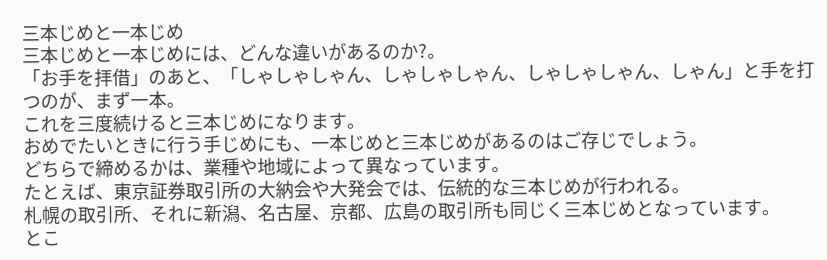三本じめと一本じめ
三本じめと一本じめには、どんな違いがあるのか?。
「お手を拝借」のあと、「しゃしゃしゃん、しゃしゃしゃん、しゃしゃしゃん、しゃん」と手を打つのが、まず一本。
これを三度続けると三本じめになります。
おめでたいときに行う手じめにも、一本じめと三本じめがあるのはご存じでしょう。
どちらで締めるかは、業種や地域によって異なっています。
たとえば、東京証券取引所の大納会や大発会では、伝統的な三本じめが行われる。
札幌の取引所、それに新潟、名古屋、京都、広島の取引所も同じく三本じめとなっています。
とこ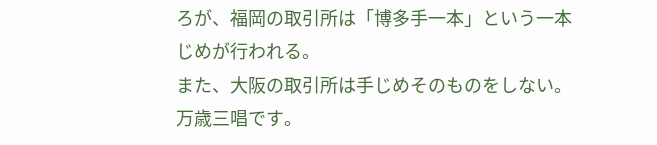ろが、福岡の取引所は「博多手一本」という一本じめが行われる。
また、大阪の取引所は手じめそのものをしない。
万歳三唱です。